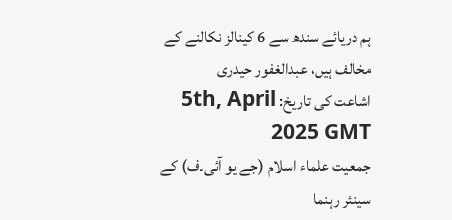ہم دریائے سندھ سے 6 کینالز نکالنے کے مخالف ہیں، عبدالغفور حیدری
اشاعت کی تاریخ: 5th, April 2025 GMT
جمعیت علماء اسلام (جے یو آئی۔ف) کے سینئر رہنما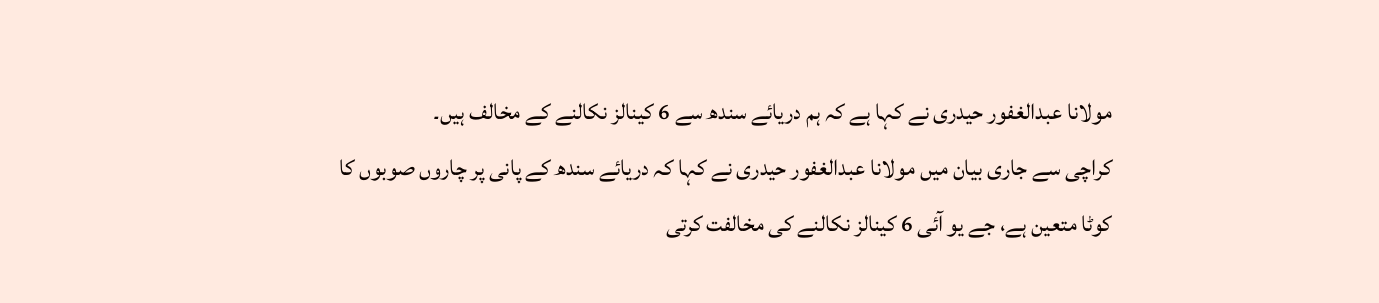مولانا عبدالغفور حیدری نے کہا ہے کہ ہم دریائے سندھ سے 6 کینالز نکالنے کے مخالف ہیں۔
کراچی سے جاری بیان میں مولانا عبدالغفور حیدری نے کہا کہ دریائے سندھ کے پانی پر چاروں صوبوں کا کوٹا متعین ہے، جے یو آئی 6 کینالز نکالنے کی مخالفت کرتی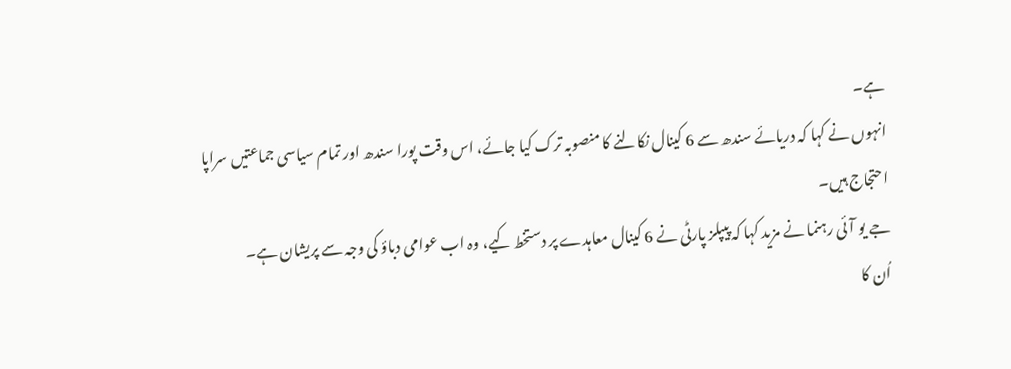ہے۔
انہوں نے کہا کہ دریائے سندھ سے 6 کینال نکالنے کا منصوبہ ترک کیا جائے، اس وقت پورا سندھ اور تمام سیاسی جماعتیں سراپا احتجاج ہیں۔
جے یو آئی رہنما نے مزید کہا کہ پیپلز پارٹی نے 6 کینال معاہدے پر دستخط کیے، وہ اب عوامی دباؤ کی وجہ سے پریشان ہے۔
اُن کا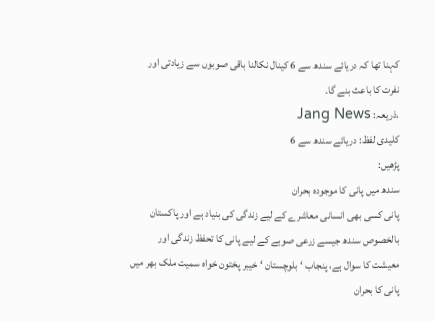کہنا تھا کہ دریائے سندھ سے 6 کینال نکالنا باقی صوبوں سے زیادتی اور نفرت کا باعث بنے گا۔
.ذریعہ: Jang News
کلیدی لفظ: دریائے سندھ سے 6
پڑھیں:
سندھ میں پانی کا موجودہ بحران
پانی کسی بھی انسانی معاشرے کے لیے زندگی کی بنیاد ہے اور پاکستان بالخصوص سندھ جیسے زرعی صوبے کے لیے پانی کا تحفظ زندگی اور معیشت کا سوال ہے، پنجاب ‘ بلوچستان ‘ خیبر پختون خواہ سمیت ملک بھر میں پانی کا بحران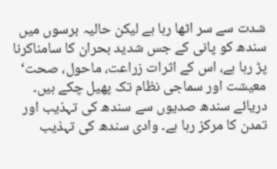شدت سے سر اٹھا رہا ہے لیکن حالیہ برسوں میں سندھ کو پانی کے جس شدید بحران کا سامناکرنا پڑ رہا ہے، اس کے اثرات زراعت، ماحول، صحت‘ معیشت اور سماجی نظام تک پھیل چکے ہیں۔
دریائے سندھ صدیوں سے سندھ کی تہذیب اور تمدن کا مرکز رہا ہے۔ وادی سندھ کی تہذیب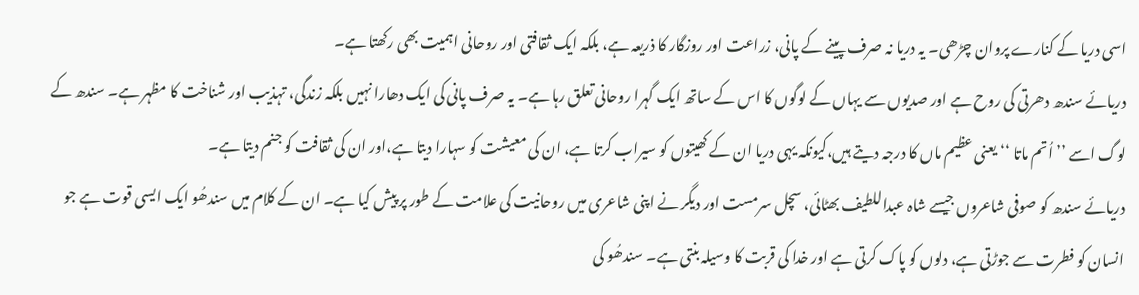اسی دریا کے کنارے پروان چڑھی۔ یہ دریا نہ صرف پینے کے پانی، زراعت اور روزگار کا ذریعہ ہے، بلکہ ایک ثقافتی اور روحانی اہمیت بھی رکھتا ہے۔
دریائے سندھ دھرتی کی روح ہے اور صدیوں سے یہاں کے لوگوں کا اس کے ساتھ ایک گہرا روحانی تعلق رہا ہے۔ یہ صرف پانی کی ایک دھارا نہیں بلکہ زندگی، تہذیب اور شناخت کا مظہر ہے۔ سندھ کے لوگ اسے ’’ اُتم ماتا ‘‘ یعنی عظیم ماں کا درجہ دیتے ہیں،کیونکہ یہی دریا ان کے کھیتوں کو سیراب کرتا ہے، ان کی معیشت کو سہارا دیتا ہے،اور ان کی ثقافت کو جنم دیتا ہے۔
دریائے سندھ کو صوفی شاعروں جیسے شاہ عبداللطیف بھٹائی، سچل سرمست اور دیگر نے اپنی شاعری میں روحانیت کی علامت کے طور پر پیش کیا ہے۔ ان کے کلام میں سندھُو ایک ایسی قوت ہے جو انسان کو فطرت سے جوڑتی ہے، دلوں کو پاک کرتی ہے اور خدا کی قربت کا وسیلہ بنتی ہے۔ سندھُو کی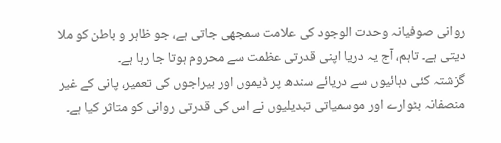روانی صوفیانہ وحدت الوجود کی علامت سمجھی جاتی ہے، جو ظاہر و باطن کو ملا دیتی ہے۔ تاہم، آج یہ دریا اپنی قدرتی عظمت سے محروم ہوتا جا رہا ہے۔
گزشتہ کئی دہائیوں سے دریائے سندھ پر ڈیموں اور بیراجوں کی تعمیر، پانی کے غیر منصفانہ بٹوارے اور موسمیاتی تبدیلیوں نے اس کی قدرتی روانی کو متاثر کیا ہے۔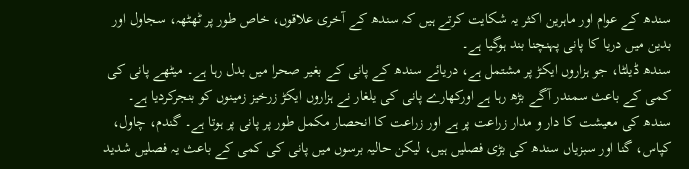سندھ کے عوام اور ماہرین اکثر یہ شکایت کرتے ہیں کہ سندھ کے آخری علاقوں، خاص طور پر ٹھٹھہ، سجاول اور بدین میں دریا کا پانی پہنچنا بند ہوگیا ہے۔
سندھ ڈیلٹا، جو ہزاروں ایکڑ پر مشتمل ہے، دریائے سندھ کے پانی کے بغیر صحرا میں بدل رہا ہے۔ میٹھے پانی کی کمی کے باعث سمندر آگے بڑھ رہا ہے اورکھارے پانی کی یلغار نے ہزاروں ایکڑ زرخیز زمینوں کو بنجرکردیا ہے۔
سندھ کی معیشت کا دار و مدار زراعت پر ہے اور زراعت کا انحصار مکمل طور پر پانی پر ہوتا ہے۔ گندم، چاول، کپاس، گنا اور سبزیاں سندھ کی بڑی فصلیں ہیں، لیکن حالیہ برسوں میں پانی کی کمی کے باعث یہ فصلیں شدید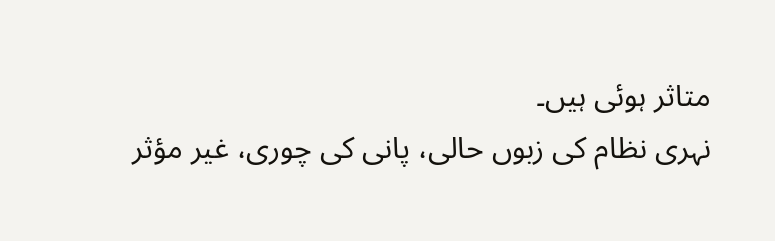متاثر ہوئی ہیں۔
نہری نظام کی زبوں حالی، پانی کی چوری، غیر مؤثر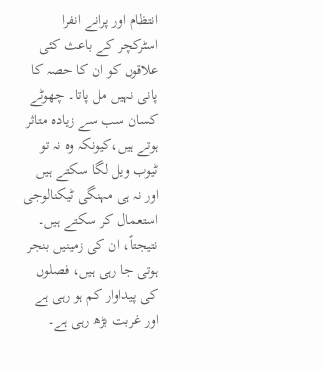انتظام اور پرانے انفرا اسٹرکچر کے باعث کئی علاقوں کو ان کا حصہ کا پانی نہیں مل پاتا۔ چھوٹے کسان سب سے زیادہ متاثر ہوتے ہیں،کیونکہ وہ نہ تو ٹیوب ویل لگا سکتے ہیں اور نہ ہی مہنگی ٹیکنالوجی استعمال کر سکتے ہیں۔ نتیجتاً، ان کی زمینیں بنجر ہوتی جا رہی ہیں، فصلوں کی پیداوار کم ہو رہی ہے اور غربت بڑھ رہی ہے۔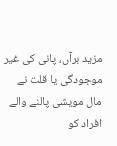مزید برآں، پانی کی غیر موجودگی یا قلت نے مال مویشی پالنے والے افراد کو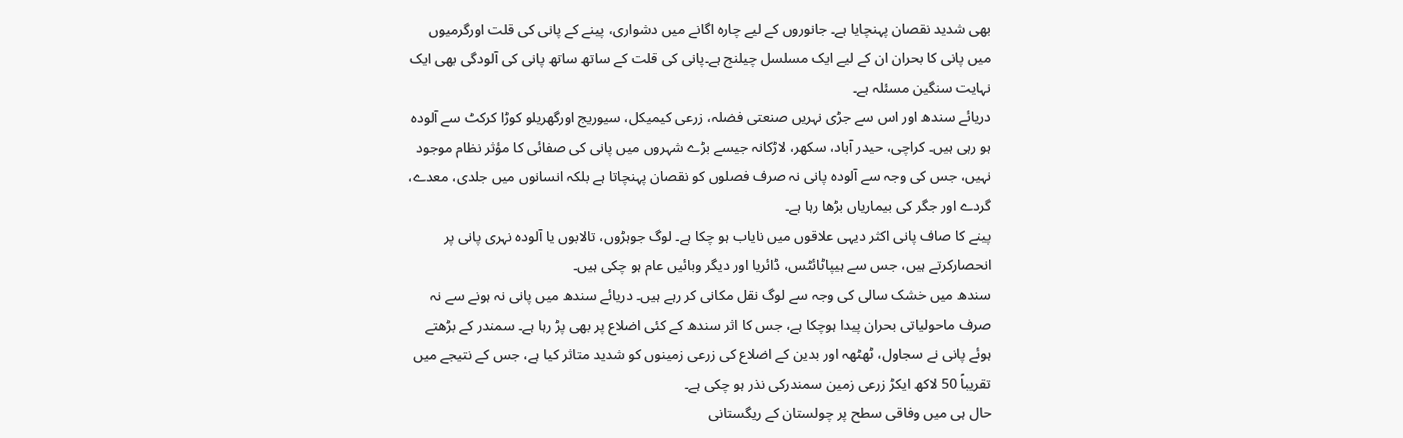بھی شدید نقصان پہنچایا ہے۔ جانوروں کے لیے چارہ اگانے میں دشواری، پینے کے پانی کی قلت اورگرمیوں میں پانی کا بحران ان کے لیے ایک مسلسل چیلنج ہے۔پانی کی قلت کے ساتھ ساتھ پانی کی آلودگی بھی ایک نہایت سنگین مسئلہ ہے۔
دریائے سندھ اور اس سے جڑی نہریں صنعتی فضلہ، زرعی کیمیکل، سیوریج اورگھریلو کوڑا کرکٹ سے آلودہ ہو رہی ہیں۔ کراچی، حیدر آباد، سکھر، لاڑکانہ جیسے بڑے شہروں میں پانی کی صفائی کا مؤثر نظام موجود نہیں، جس کی وجہ سے آلودہ پانی نہ صرف فصلوں کو نقصان پہنچاتا ہے بلکہ انسانوں میں جلدی، معدے، گردے اور جگر کی بیماریاں بڑھا رہا ہے۔
پینے کا صاف پانی اکثر دیہی علاقوں میں نایاب ہو چکا ہے۔ لوگ جوہڑوں، تالابوں یا آلودہ نہری پانی پر انحصارکرتے ہیں، جس سے ہیپاٹائٹس، ڈائریا اور دیگر وبائیں عام ہو چکی ہیں۔
سندھ میں خشک سالی کی وجہ سے لوگ نقل مکانی کر رہے ہیں۔ دریائے سندھ میں پانی نہ ہونے سے نہ صرف ماحولیاتی بحران پیدا ہوچکا ہے، جس کا اثر سندھ کے کئی اضلاع پر بھی پڑ رہا ہے۔ سمندر کے بڑھتے ہوئے پانی نے سجاول، ٹھٹھہ اور بدین کے اضلاع کی زرعی زمینوں کو شدید متاثر کیا ہے، جس کے نتیجے میں تقریباً 50 لاکھ ایکڑ زرعی زمین سمندرکی نذر ہو چکی ہے۔
حال ہی میں وفاقی سطح پر چولستان کے ریگستانی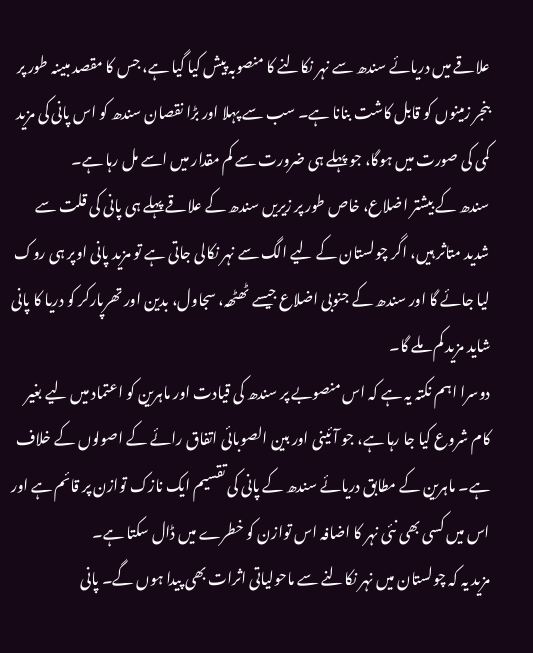علاقے میں دریائے سندھ سے نہر نکالنے کا منصوبہ پیش کیا گیا ہے، جس کا مقصد مبینہ طور پر بنجر زمینوں کو قابل کاشت بنانا ہے۔ سب سے پہلا اور بڑا نقصان سندھ کو اس پانی کی مزید کمی کی صورت میں ہوگا، جو پہلے ہی ضرورت سے کم مقدار میں اسے مل رہا ہے۔
سندھ کے بیشتر اضلاع، خاص طور پر زیریں سندھ کے علاقے پہلے ہی پانی کی قلت سے شدید متاثر ہیں، اگر چولستان کے لیے الگ سے نہر نکالی جاتی ہے تو مزید پانی اوپر ہی روک لیا جائے گا اور سندھ کے جنوبی اضلاع جیسے ٹھٹھہ، سجاول، بدین اور تھرپارکر کو دریا کا پانی شاید مزید کم ملے گا۔
دوسرا اہم نکتہ یہ ہے کہ اس منصوبے پر سندھ کی قیادت اور ماہرین کو اعتماد میں لیے بغیر کام شروع کیا جا رہا ہے، جو آئینی اور بین الصوبائی اتفاق رائے کے اصولوں کے خلاف ہے۔ ماہرین کے مطابق دریائے سندھ کے پانی کی تقسیم ایک نازک توازن پر قائم ہے اور اس میں کسی بھی نئی نہر کا اضافہ اس توازن کو خطرے میں ڈال سکتا ہے۔
مزید یہ کہ چولستان میں نہر نکالنے سے ماحولیاتی اثرات بھی پیدا ہوں گے۔ پانی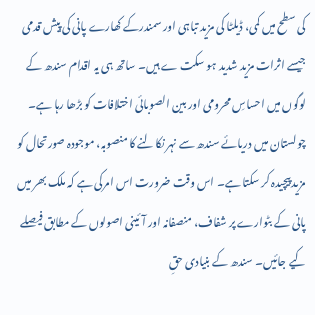کی سطح میں کمی، ڈیلٹا کی مزید تباہی اور سمندرکے کھارے پانی کی پیش قدمی جیسے اثرات مزید شدید ہو سکت ے ہیں۔ ساتھ ہی یہ اقدام سندھ کے لوگوں میں احساسِ محرومی اور بین الصوبائی اختلافات کو بڑھا رہا ہے۔
چولستان میں دریائے سندھ سے نہر نکالنے کا منصوبہ، موجودہ صورتحال کو مزید پیچیدہ کر سکتا ہے۔ اس وقت ضرورت اس امرکی ہے کہ ملک بھر میں پانی کے بٹوارے پر شفاف، منصفانہ اور آئینی اصولوں کے مطابق فیصلے کیے جائیں۔ سندھ کے بنیادی حقِ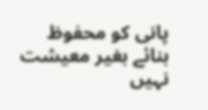پانی کو محفوظ بنائے بغیر معیشت نہیں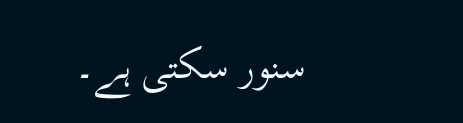سنور سکتی ہے۔